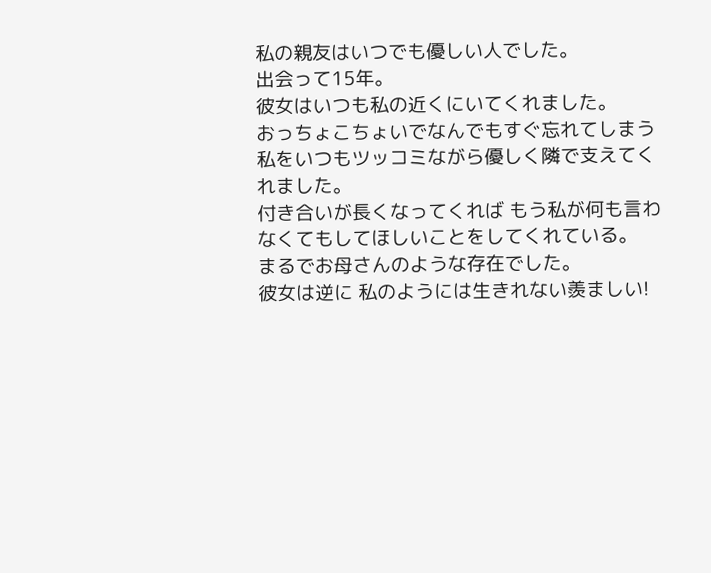私の親友はいつでも優しい人でした。
出会って15年。
彼女はいつも私の近くにいてくれました。
おっちょこちょいでなんでもすぐ忘れてしまう私をいつもツッコミながら優しく隣で支えてくれました。
付き合いが長くなってくれば もう私が何も言わなくてもしてほしいことをしてくれている。
まるでお母さんのような存在でした。
彼女は逆に 私のようには生きれない羨ましい!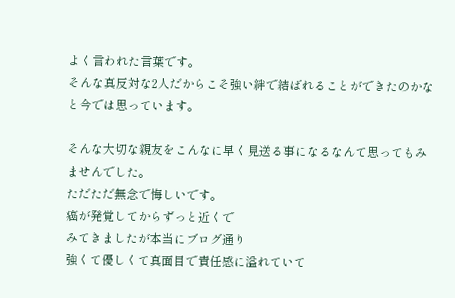よく言われた言葉です。
そんな真反対な2人だからこそ強い絆で結ばれることができたのかなと今では思っています。

そんな大切な親友をこんなに早く見送る事になるなんて思ってもみませんでした。
ただただ無念で悔しいです。
癌が発覚してからずっと近くで
みてきましたが本当にブログ通り
強くて優しくて真面目で責任感に溢れていて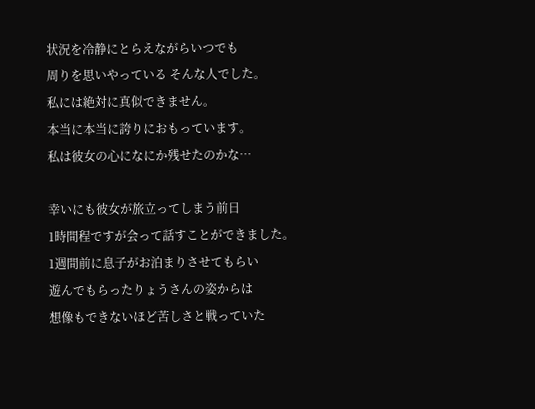状況を冷静にとらえながらいつでも
周りを思いやっている そんな人でした。
私には絶対に真似できません。
本当に本当に誇りにおもっています。
私は彼女の心になにか残せたのかな…

幸いにも彼女が旅立ってしまう前日
1時間程ですが会って話すことができました。
1週間前に息子がお泊まりさせてもらい
遊んでもらったりょうさんの姿からは
想像もできないほど苦しさと戦っていた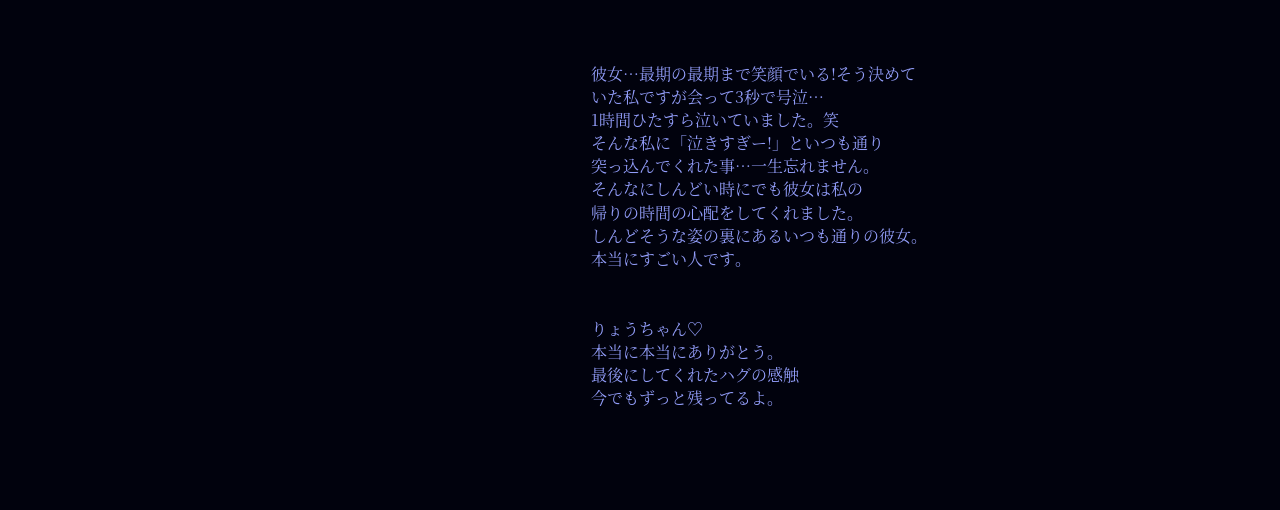彼女…最期の最期まで笑顔でいる!そう決めて
いた私ですが会って3秒で号泣…
1時間ひたすら泣いていました。笑
そんな私に「泣きすぎー!」といつも通り
突っ込んでくれた事…一生忘れません。
そんなにしんどい時にでも彼女は私の
帰りの時間の心配をしてくれました。
しんどそうな姿の裏にあるいつも通りの彼女。
本当にすごい人です。


りょうちゃん♡
本当に本当にありがとう。
最後にしてくれたハグの感触
今でもずっと残ってるよ。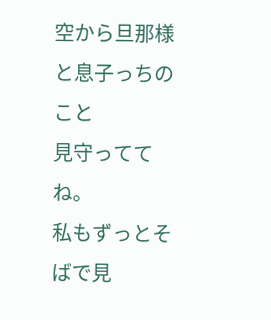空から旦那様と息子っちのこと
見守っててね。
私もずっとそばで見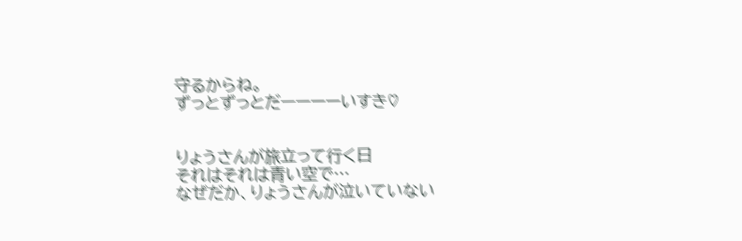守るからね。
ずっとずっとだーーーーいすき♡


りょうさんが旅立って行く日
それはそれは青い空で…
なぜだか、りょうさんが泣いていない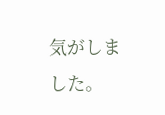気がしました。